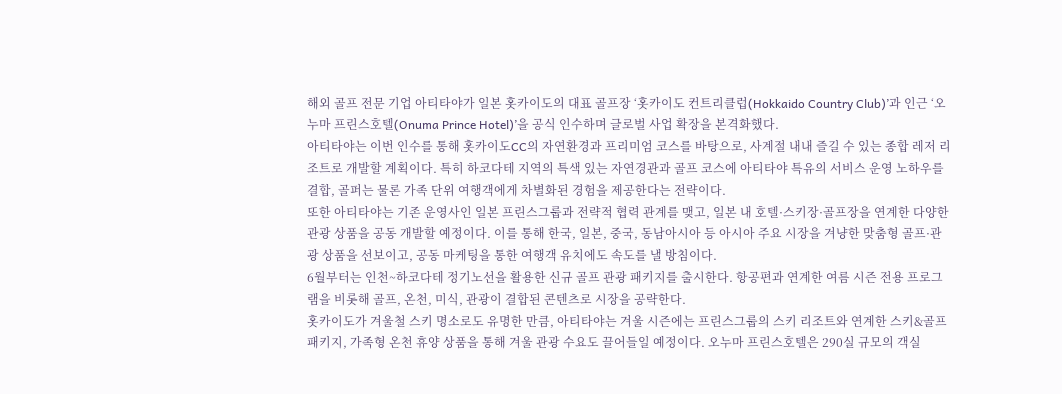해외 골프 전문 기업 아티타야가 일본 홋카이도의 대표 골프장 ‘홋카이도 컨트리클럽(Hokkaido Country Club)’과 인근 ‘오누마 프린스호텔(Onuma Prince Hotel)’을 공식 인수하며 글로벌 사업 확장을 본격화했다.
아티타야는 이번 인수를 통해 홋카이도CC의 자연환경과 프리미엄 코스를 바탕으로, 사계절 내내 즐길 수 있는 종합 레저 리조트로 개발할 계획이다. 특히 하코다테 지역의 특색 있는 자연경관과 골프 코스에 아티타야 특유의 서비스 운영 노하우를 결합, 골퍼는 물론 가족 단위 여행객에게 차별화된 경험을 제공한다는 전략이다.
또한 아티타야는 기존 운영사인 일본 프린스그룹과 전략적 협력 관계를 맺고, 일본 내 호텔·스키장·골프장을 연계한 다양한 관광 상품을 공동 개발할 예정이다. 이를 통해 한국, 일본, 중국, 동남아시아 등 아시아 주요 시장을 겨냥한 맞춤형 골프·관광 상품을 선보이고, 공동 마케팅을 통한 여행객 유치에도 속도를 낼 방침이다.
6월부터는 인천~하코다테 정기노선을 활용한 신규 골프 관광 패키지를 출시한다. 항공편과 연계한 여름 시즌 전용 프로그램을 비롯해 골프, 온천, 미식, 관광이 결합된 콘텐츠로 시장을 공략한다.
홋카이도가 겨울철 스키 명소로도 유명한 만큼, 아티타야는 겨울 시즌에는 프린스그룹의 스키 리조트와 연계한 스키&골프 패키지, 가족형 온천 휴양 상품을 통해 겨울 관광 수요도 끌어들일 예정이다. 오누마 프린스호텔은 290실 규모의 객실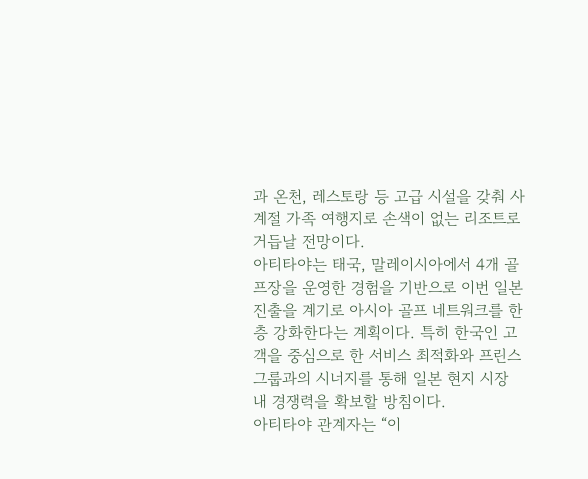과 온천, 레스토랑 등 고급 시설을 갖춰 사계절 가족 여행지로 손색이 없는 리조트로 거듭날 전망이다.
아티타야는 태국, 말레이시아에서 4개 골프장을 운영한 경험을 기반으로 이번 일본 진출을 계기로 아시아 골프 네트워크를 한층 강화한다는 계획이다. 특히 한국인 고객을 중심으로 한 서비스 최적화와 프린스그룹과의 시너지를 통해 일본 현지 시장 내 경쟁력을 확보할 방침이다.
아티타야 관계자는 “이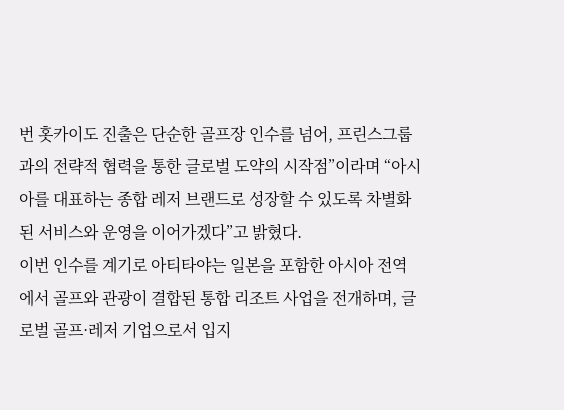번 홋카이도 진출은 단순한 골프장 인수를 넘어, 프린스그룹과의 전략적 협력을 통한 글로벌 도약의 시작점”이라며 “아시아를 대표하는 종합 레저 브랜드로 성장할 수 있도록 차별화된 서비스와 운영을 이어가겠다”고 밝혔다.
이번 인수를 계기로 아티타야는 일본을 포함한 아시아 전역에서 골프와 관광이 결합된 통합 리조트 사업을 전개하며, 글로벌 골프·레저 기업으로서 입지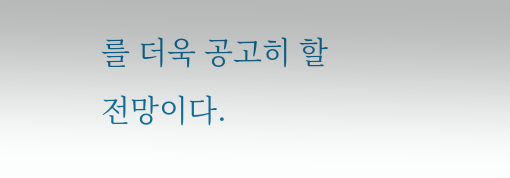를 더욱 공고히 할 전망이다.